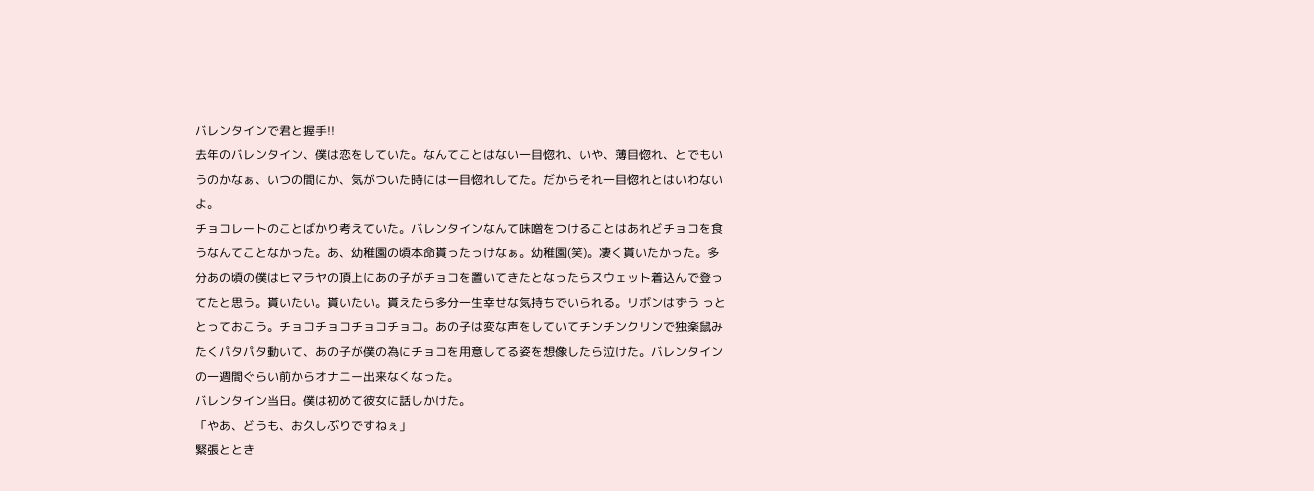バレンタインで君と握手!!
去年のバレンタイン、僕は恋をしていた。なんてことはない一目惚れ、いや、薄目惚れ、とでもいうのかなぁ、いつの間にか、気がついた時には一目惚れしてた。だからそれ一目惚れとはいわないよ。
チョコレートのことばかり考えていた。バレンタインなんて味噌をつけることはあれどチョコを食うなんてことなかった。あ、幼稚園の頃本命貰ったっけなぁ。幼稚園(笑)。凄く貰いたかった。多分あの頃の僕はヒマラヤの頂上にあの子がチョコを置いてきたとなったらスウェット着込んで登ってたと思う。貰いたい。貰いたい。貰えたら多分一生幸せな気持ちでいられる。リボンはずう っととっておこう。チョコチョコチョコチョコ。あの子は変な声をしていてチンチンクリンで独楽鼠みたくパタパタ動いて、あの子が僕の為にチョコを用意してる姿を想像したら泣けた。バレンタインの一週間ぐらい前からオナニー出来なくなった。
バレンタイン当日。僕は初めて彼女に話しかけた。
「やあ、どうも、お久しぶりですねぇ」
緊張ととき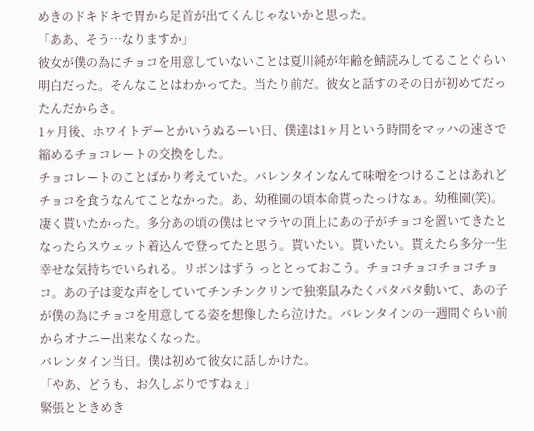めきのドキドキで胃から足首が出てくんじゃないかと思った。
「ああ、そう…なりますか」
彼女が僕の為にチョコを用意していないことは夏川純が年齢を鯖読みしてることぐらい明白だった。そんなことはわかってた。当たり前だ。彼女と話すのその日が初めてだったんだからさ。
1ヶ月後、ホワイトデーとかいうぬるーい日、僕達は1ヶ月という時間をマッハの速さで縮めるチョコレートの交換をした。
チョコレートのことばかり考えていた。バレンタインなんて味噌をつけることはあれどチョコを食うなんてことなかった。あ、幼稚園の頃本命貰ったっけなぁ。幼稚園(笑)。凄く貰いたかった。多分あの頃の僕はヒマラヤの頂上にあの子がチョコを置いてきたとなったらスウェット着込んで登ってたと思う。貰いたい。貰いたい。貰えたら多分一生幸せな気持ちでいられる。リボンはずう っととっておこう。チョコチョコチョコチョコ。あの子は変な声をしていてチンチンクリンで独楽鼠みたくパタパタ動いて、あの子が僕の為にチョコを用意してる姿を想像したら泣けた。バレンタインの一週間ぐらい前からオナニー出来なくなった。
バレンタイン当日。僕は初めて彼女に話しかけた。
「やあ、どうも、お久しぶりですねぇ」
緊張とときめき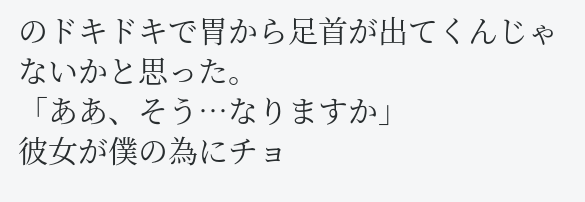のドキドキで胃から足首が出てくんじゃないかと思った。
「ああ、そう…なりますか」
彼女が僕の為にチョ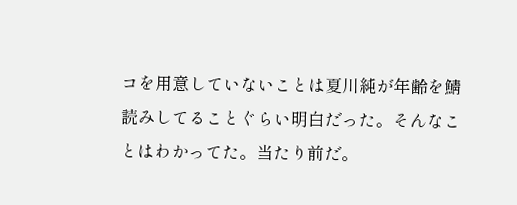コを用意していないことは夏川純が年齢を鯖読みしてることぐらい明白だった。そんなことはわかってた。当たり前だ。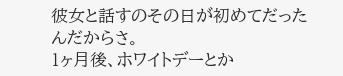彼女と話すのその日が初めてだったんだからさ。
1ヶ月後、ホワイトデーとか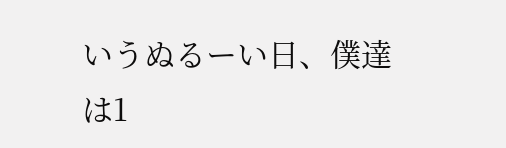いうぬるーい日、僕達は1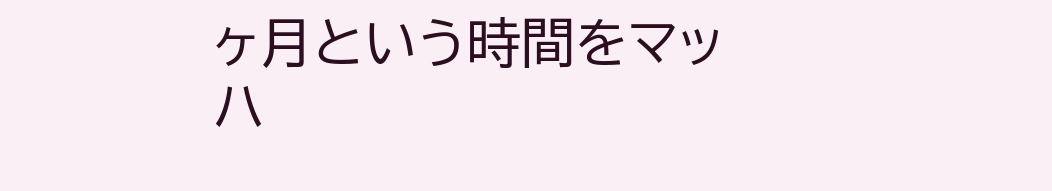ヶ月という時間をマッハ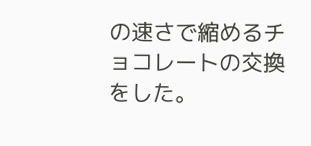の速さで縮めるチョコレートの交換をした。